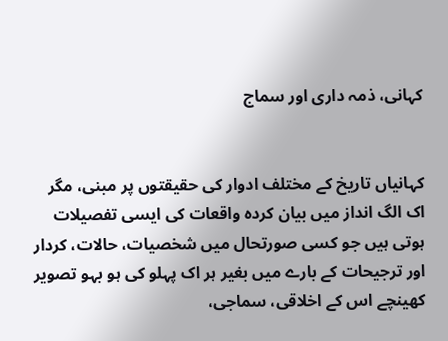کہانی، ذمہ داری اور سماج


کہانیاں تاریخ کے مختلف ادوار کی حقیقتوں پر مبنی، مگر اک الگ انداز میں بیان کردہ واقعات کی ایسی تفصیلات ہوتی ہیں جو کسی صورتحال میں شخصیات، حالات، کردار اور ترجیحات کے بارے میں بغیر ہر اک پہلو کی ہو بہو تصویر کھینچے اس کے اخلاقی، سماجی،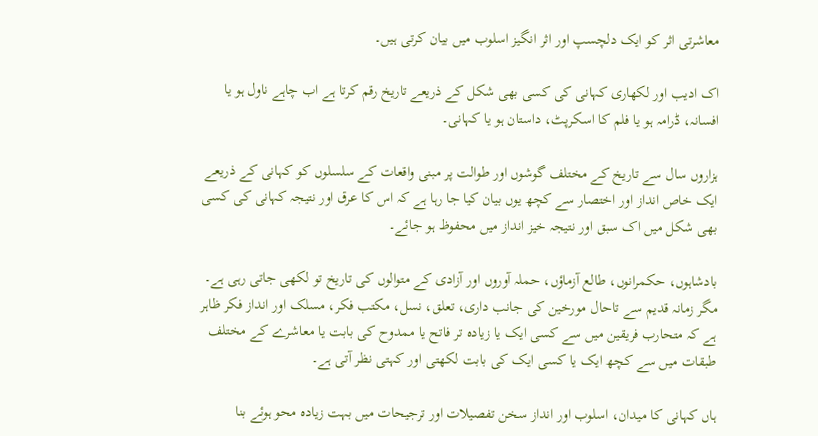معاشرتی اثر کو ایک دلچسپ اور اثر انگیز اسلوب میں بیان کرتی ہیں۔

اک ادیب اور لکھاری کہانی کی کسی بھی شکل کے ذریعے تاریخ رقم کرتا ہے اب چاہے ناول ہو یا افسانہ، ڈرامہ ہو یا فلم کا اسکرپٹ، داستان ہو یا کہانی۔

ہزاروں سال سے تاریخ کے مختلف گوشوں اور طوالت پر مبنی واقعات کے سلسلوں کو کہانی کے ذریعے ایک خاص انداز اور اختصار سے کچھ یوں بیان کیا جا رہا ہے کہ اس کا عرق اور نتیجہ کہانی کی کسی بھی شکل میں اک سبق اور نتیجہ خیز انداز میں محفوظ ہو جائے۔

بادشاہوں، حکمرانوں، طالع آزماؤں، حملہ آوروں اور آزادی کے متوالوں کی تاریخ تو لکھی جاتی رہی ہے۔ مگر زمانہ قدیم سے تاحال مورخین کی جانب داری، تعلق، نسل، مکتب فکر، مسلک اور انداز فکر ظاہر ہے کہ متحارب فریقین میں سے کسی ایک یا زیادہ تر فاتح یا ممدوح کی بابت یا معاشرے کے مختلف طبقات میں سے کچھ ایک یا کسی ایک کی بابت لکھتی اور کہتی نظر آتی ہے۔

ہاں کہانی کا میدان، اسلوب اور انداز سخن تفصیلات اور ترجیحات میں بہت زیادہ محو ہوئے بنا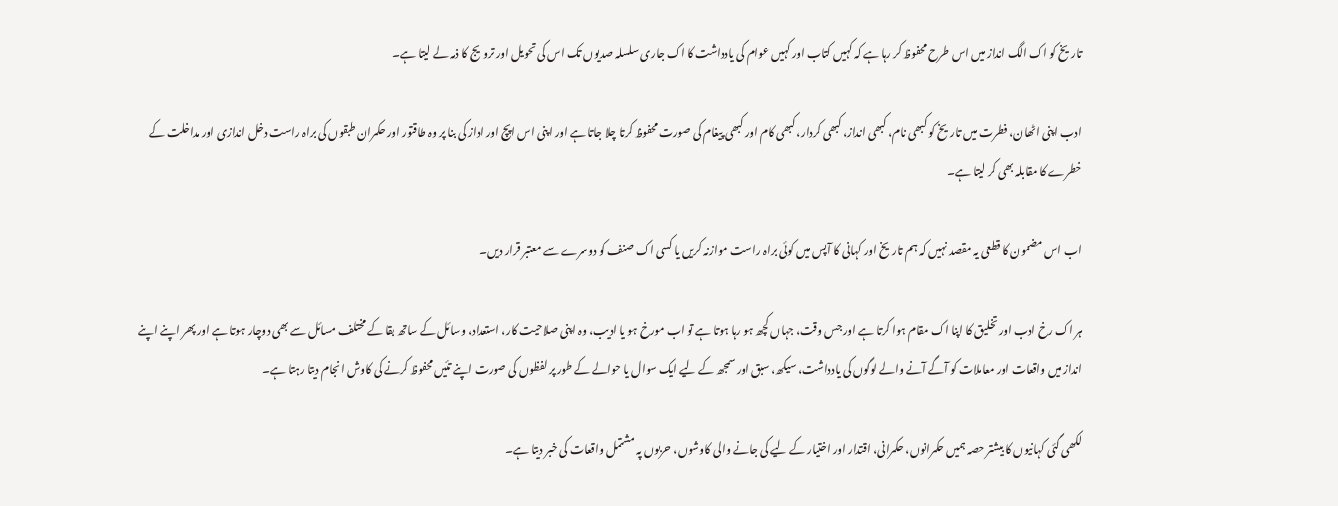تاریخ کو اک الگ انداز میں اس طرح محفوظ کر رہا ہے کہ کہیں کتاب اور کہیں عوام کی یادداشت کا اک جاری سلسلہ صدیوں تک اس کی تحویل اور ترویج کا ذمہ لے لیتا ہے۔

ادب اپنی اٹھان، فطرت میں تاریخ کو کبھی نام، کبھی انداز، کبھی کردار، کبھی کام اور کبھی پیغام کی صورت محفوظ کرتا چلا جاتا ہے اور اپنی اس اپچ اور اداز کی بنا پر وہ طاقتور اور حکمران طبقوں کی براہ راست دخل اندازی اور مداخلت کے خطرے کا مقابلہ بھی کر لیتا ہے۔

اب اس مضمون کا قطعی یہ مقصد نہیں کہ ہم تاریخ اور کہانی کا آپس میں کوئی براہ راست موازنہ کریں یا کسی اک صنف کو دوسرے سے معتبر قرار دیں۔

ہر اک رخ ادب اور تخلیق کا اپنا اک مقام ہوا کرتا ہے اور جس وقت، جہاں کچھ ہو رہا ہوتا ہے تو اب مورخ ہو یا ادیب، وہ اپنی صلاحیت کار، استعداد، وسائل کے ساتھ بقا کے مختلف مسائل سے بھی دوچار ہوتا ہے اور پھر اپنے اپنے انداز میں واقعات اور معاملات کو آگے آنے والے لوگوں کی یادداشت، سیکھ، سبق اور سمجھ کے لیے ایک سوال یا حوالے کے طور پر لفظوں کی صورت اپنے تئیں محفوظ کرنے کی کاوش انجام دیتا رہتا ہے۔

لکھی گئی کہانیوں کا بیشتر حصہ ہمیں حکمرانوں، حکمرانی، اقتدار اور اختیار کے لیے کی جانے والی کاوشوں، حربوں پہ مشتمل واقعات کی خبر دیتا ہے۔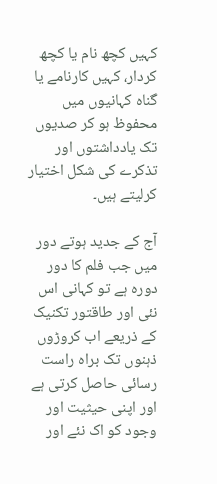کہیں کچھ نام یا کچھ کردار، کہیں کارنامے یا گناہ کہانیوں میں محفوظ ہو کر صدیوں تک یادداشتوں اور تذکرے کی شکل اختیار کرلیتے ہیں۔

آج کے جدید ہوتے دور میں جب فلم کا دور دورہ ہے تو کہانی اس نئی اور طاقتور تکنیک کے ذریعے اب کروڑوں ذہنوں تک براہ راست رسائی حاصل کرتی ہے اور اپنی حیثیت اور وجود کو اک نئے اور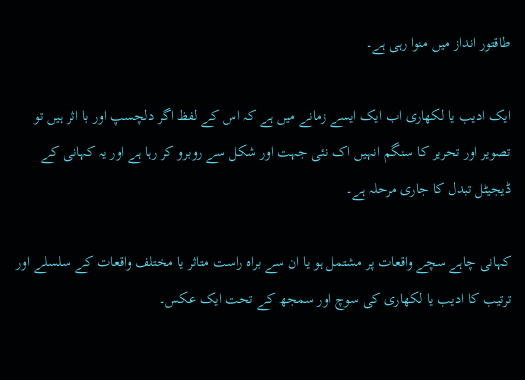طاقتور انداز میں منوا رہی ہے۔

ایک ادیب یا لکھاری اب ایک ایسے زمانے میں ہے کہ اس کے لفظ اگر دلچسپ اور با اثر ہیں تو تصویر اور تحریر کا سنگم انہیں اک نئی جہت اور شکل سے روبرو کر رہا ہے اور یہ کہانی کے ڈیجیٹل تبدل کا جاری مرحلہ ہے۔

کہانی چاہے سچے واقعات پر مشتمل ہو یا ان سے براہ راست متاثر یا مختلف واقعات کے سلسلے اور ترتیب کا ادیب یا لکھاری کی سوچ اور سمجھ کے تحت ایک عکس۔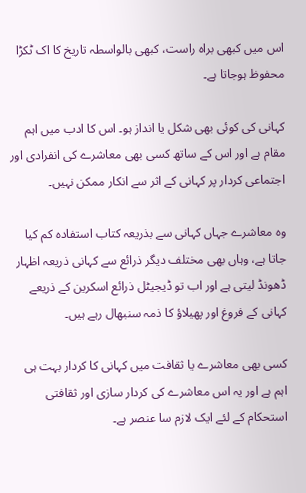اس میں کبھی براہ راست، کبھی بالواسطہ تاریخ کا اک ٹکڑا محفوظ ہوجاتا ہے۔

کہانی کی کوئی بھی شکل یا انداز ہو۔ اس کا ادب میں اہم مقام ہے اور اس کے ساتھ کسی بھی معاشرے کی انفرادی اور اجتماعی کردار پر کہانی کے اثر سے انکار ممکن نہیں۔

وہ معاشرے جہاں کہانی سے بذریعہ کتاب استفادہ کم کیا جاتا ہے، وہاں بھی مختلف دیگر ذرائع سے کہانی ذریعہ اظہار ڈھونڈ لیتی ہے اور اب تو ڈیجیٹل ذرائع اسکرین کے ذریعے کہانی کے فروغ اور پھیلاؤ کا ذمہ سنبھال رہے ہیں۔

کسی بھی معاشرے یا ثقافت میں کہانی کا کردار بہت ہی اہم ہے اور یہ اس معاشرے کی کردار سازی اور ثقافتی استحکام کے لئے ایک لازم سا عنصر ہے۔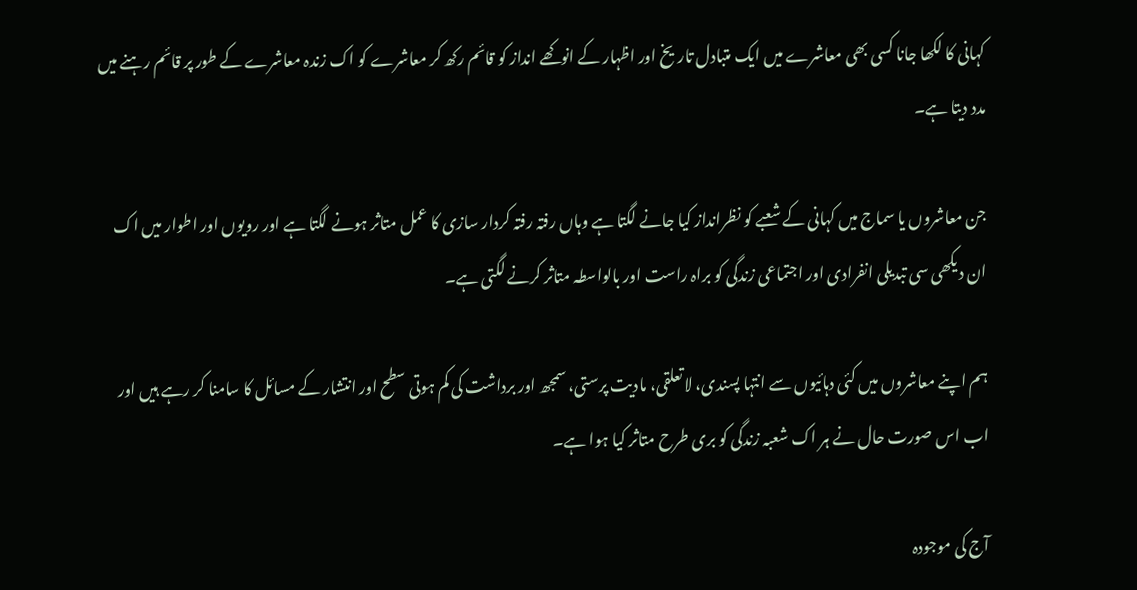کہانی کا لکھا جانا کسی بھی معاشرے میں ایک متبادل تاریخ اور اظہار کے انوکھے انداز کو قائم رکھ کر معاشرے کو اک زندہ معاشرے کے طور پر قائم رہنے میں مدد دیتا ہے۔

جن معاشروں یا سماج میں کہانی کے شعبے کو نظرانداز کیا جانے لگتا ہے وہاں رفتہ رفتہ کردار سازی کا عمل متاثر ہونے لگتا ہے اور رویوں اور اطوار میں اک ان دیکھی سی تبدیلی انفرادی اور اجتماعی زندگی کو براہ راست اور بالواسطہ متاثر کرنے لگتی ہے۔

ہم اپنے معاشروں میں کئی دہائیوں سے انتہا پسندی، لاتعلقی، مادیت پرستی، سمجھ اور برداشت کی کم ہوتی سطح اور انتشار کے مسائل کا سامنا کر رہے ہیں اور اب اس صورت حال نے ہر اک شعبہ زندگی کو بری طرح متاثر کیا ہوا ہے۔

آج کی موجودہ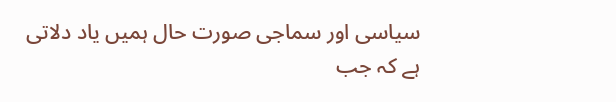سیاسی اور سماجی صورت حال ہمیں یاد دلاتی ہے کہ جب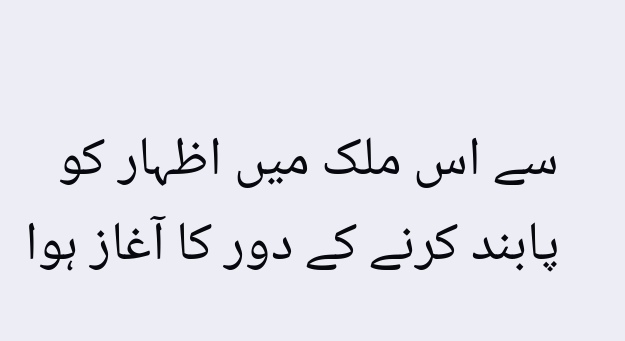سے اس ملک میں اظہار کو پابند کرنے کے دور کا آغاز ہوا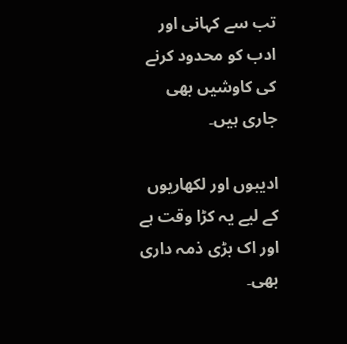تب سے کہانی اور ادب کو محدود کرنے کی کاوشیں بھی جاری ہیں۔

ادیبوں اور لکھاریوں کے لیے یہ کڑا وقت ہے اور اک بڑی ذمہ داری بھی۔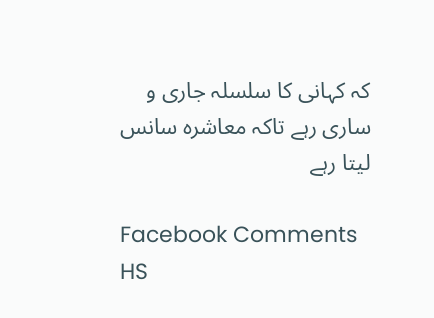کہ کہانی کا سلسلہ جاری و ساری رہے تاکہ معاشرہ سانس لیتا رہے

Facebook Comments HS